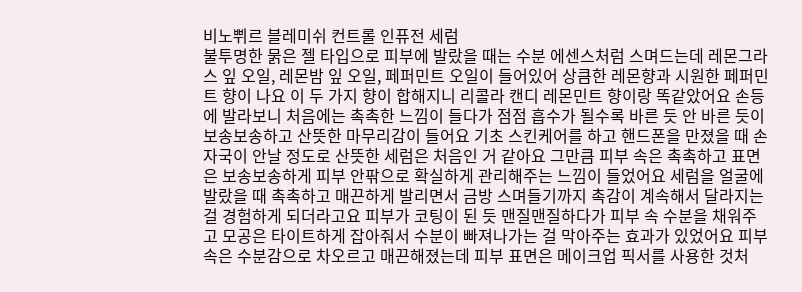비노쀠르 블레미쉬 컨트롤 인퓨전 세럼
불투명한 묽은 젤 타입으로 피부에 발랐을 때는 수분 에센스처럼 스며드는데 레몬그라스 잎 오일, 레몬밤 잎 오일, 페퍼민트 오일이 들어있어 상큼한 레몬향과 시원한 페퍼민트 향이 나요 이 두 가지 향이 합해지니 리콜라 캔디 레몬민트 향이랑 똑같았어요 손등에 발라보니 처음에는 촉촉한 느낌이 들다가 점점 흡수가 될수록 바른 듯 안 바른 듯이 보송보송하고 산뜻한 마무리감이 들어요 기초 스킨케어를 하고 핸드폰을 만졌을 때 손자국이 안날 정도로 산뜻한 세럼은 처음인 거 같아요 그만큼 피부 속은 촉촉하고 표면은 보송보송하게 피부 안팎으로 확실하게 관리해주는 느낌이 들었어요 세럼을 얼굴에 발랐을 때 촉촉하고 매끈하게 발리면서 금방 스며들기까지 촉감이 계속해서 달라지는 걸 경험하게 되더라고요 피부가 코팅이 된 듯 맨질맨질하다가 피부 속 수분을 채워주고 모공은 타이트하게 잡아줘서 수분이 빠져나가는 걸 막아주는 효과가 있었어요 피부 속은 수분감으로 차오르고 매끈해졌는데 피부 표면은 메이크업 픽서를 사용한 것처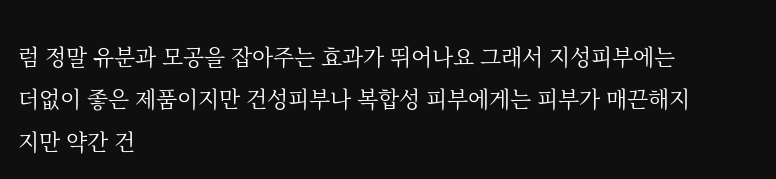럼 정말 유분과 모공을 잡아주는 효과가 뛰어나요 그래서 지성피부에는 더없이 좋은 제품이지만 건성피부나 복합성 피부에게는 피부가 매끈해지지만 약간 건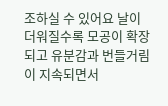조하실 수 있어요 날이 더워질수록 모공이 확장되고 유분감과 번들거림이 지속되면서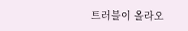트러블이 올라오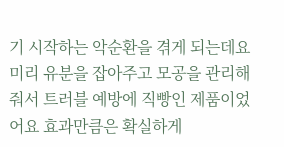기 시작하는 악순환을 겪게 되는데요 미리 유분을 잡아주고 모공을 관리해줘서 트러블 예방에 직빵인 제품이었어요 효과만큼은 확실하게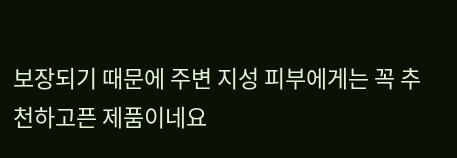보장되기 때문에 주변 지성 피부에게는 꼭 추천하고픈 제품이네요